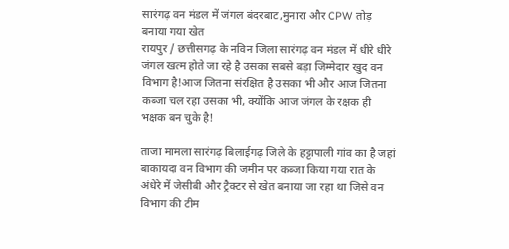सारंगढ़ वन मंडल में जंगल बंदरबाट,मुनारा और CPW तोड़ बनाया गया खेत
रायपुर / छत्तीसगढ़ के नविन जिला सारंगढ़ वन मंडल में धीरे धीरे जंगल खत्म होते जा रहे है उसका सबसे बड़ा जिम्मेदार खुद वन विभाग है!आज जितना संरक्षित है उसका भी और आज जितना कब्जा चल रहा उसका भी, क्योंकि आज जंगल के रक्षक ही भक्षक बन चुके है!

ताजा मामला सारंगढ़ बिलाईगढ़ जिले के हट्टापाली गांव का है जहां बाकायदा वन विभाग की जमीन पर कब्जा किया गया रात के अंधेरे में जेसीबी और ट्रैक्टर से खेत बनाया जा रहा था जिसे वन विभाग की टीम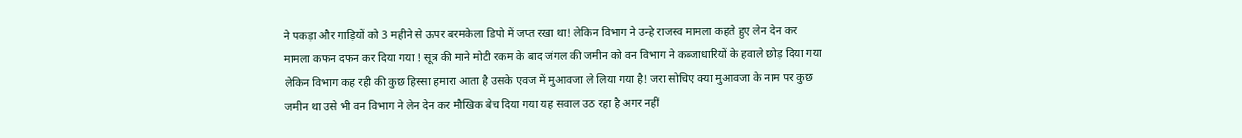ने पकड़ा और गाड़ियों को 3 महीने से ऊपर बरमकेला डिपो में जप्त रखा था! लेकिन विभाग ने उन्हे राजस्व मामला कहते हुए लेन देन कर मामला कफन दफन कर दिया गया ! सूत्र की माने मोटी रकम के बाद जंगल की जमीन को वन विभाग ने कब्जाधारियों के हवाले छोड़ दिया गया लेकिन विभाग कह रही की कुछ हिस्सा हमारा आता है उसके एवज में मुआवजा ले लिया गया है! जरा सोचिए क्या मुआवजा के नाम पर कुछ जमीन था उसे भी वन विभाग ने लेन देन कर मौखिक बेच दिया गया यह सवाल उठ रहा है अगर नहीं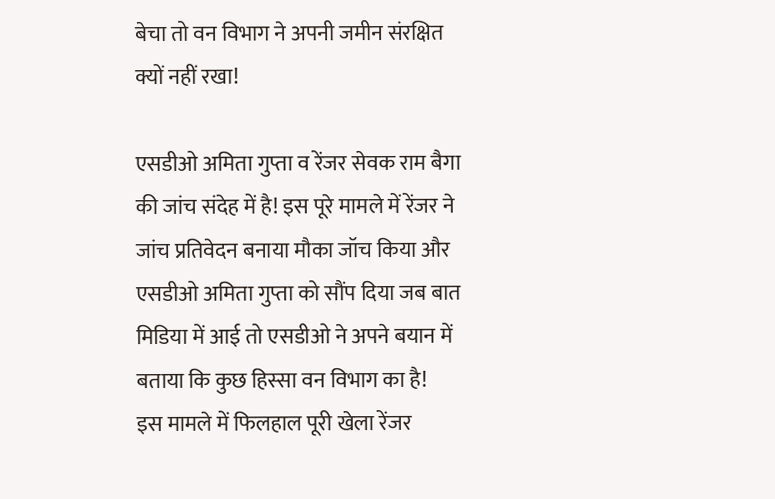बेचा तो वन विभाग ने अपनी जमीन संरक्षित क्यों नहीं रखा!

एसडीओ अमिता गुप्ता व रेंजर सेवक राम बैगा की जांच संदेह में है! इस पूरे मामले में रेंजर ने जांच प्रतिवेदन बनाया मौका जॉच किया और एसडीओ अमिता गुप्ता को सौंप दिया जब बात मिडिया में आई तो एसडीओ ने अपने बयान में बताया कि कुछ हिस्सा वन विभाग का है!
इस मामले में फिलहाल पूरी खेला रेंजर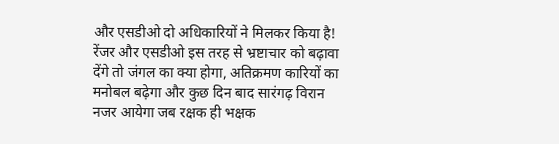और एसडीओ दो अधिकारियों ने मिलकर किया है! रेंजर और एसडीओ इस तरह से भ्रष्टाचार को बढ़ावा देंगे तो जंगल का क्या होगा, अतिक्रमण कारियों का मनोबल बढ़ेगा और कुछ दिन बाद सारंगढ़ विरान नजर आयेगा जब रक्षक ही भक्षक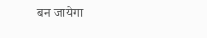बन जायेगा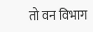तो वन विभाग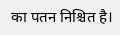का पतन निश्चित है।